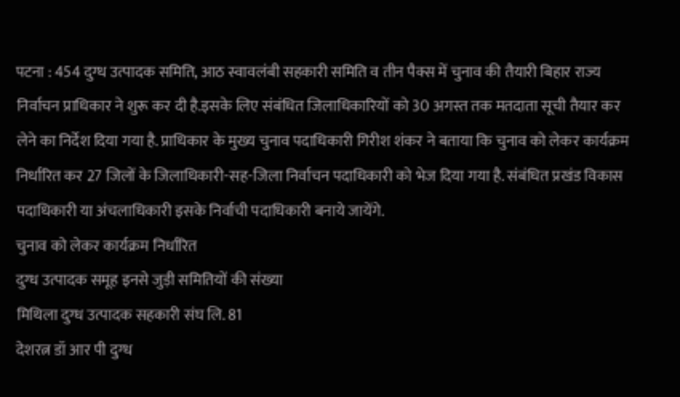पटना : 454 दुग्ध उत्पादक समिति, आठ स्वावलंबी सहकारी समिति व तीन पैक्स में चुनाव की तैयारी बिहार राज्य निर्वाचन प्राधिकार ने शुरू कर दी है.इसके लिए संबंधित जिलाधिकारियों को 30 अगस्त तक मतदाता सूची तैयार कर लेने का निर्देश दिया गया है. प्राधिकार के मुख्य चुनाव पदाधिकारी गिरीश शंकर ने बताया कि चुनाव को लेकर कार्यक्रम निर्धारित कर 27 जिलों के जिलाधिकारी-सह-जिला निर्वाचन पदाधिकारी को भेज दिया गया है. संबंधित प्रखंड विकास पदाधिकारी या अंचलाधिकारी इसके निर्वाची पदाधिकारी बनाये जायेंगे.
चुनाव को लेकर कार्यक्रम निर्धारित
दुग्ध उत्पादक समूह इनसे जुड़ी समितियों की संख्या
मिथिला दुग्ध उत्पादक सहकारी संघ लि. 81
देशरत्न डॉ आर पी दुग्ध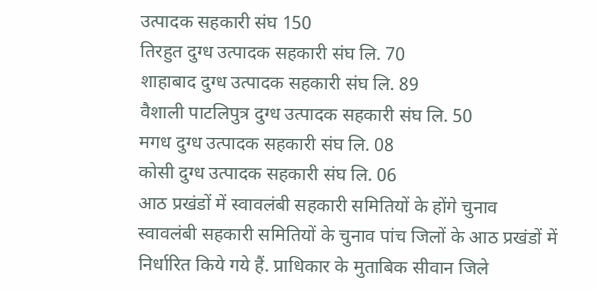उत्पादक सहकारी संघ 150
तिरहुत दुग्ध उत्पादक सहकारी संघ लि. 70
शाहाबाद दुग्ध उत्पादक सहकारी संघ लि. 89
वैशाली पाटलिपुत्र दुग्ध उत्पादक सहकारी संघ लि. 50
मगध दुग्ध उत्पादक सहकारी संघ लि. 08
कोसी दुग्ध उत्पादक सहकारी संघ लि. 06
आठ प्रखंडों में स्वावलंबी सहकारी समितियों के होंगे चुनाव
स्वावलंबी सहकारी समितियों के चुनाव पांच जिलों के आठ प्रखंडों में निर्धारित किये गये हैं. प्राधिकार के मुताबिक सीवान जिले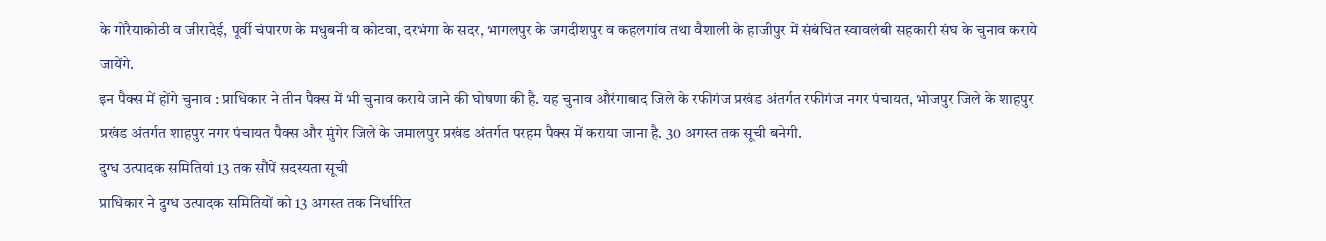के गोरैयाकोठी व जीरादेई, पूर्वी चंपारण के मधुबनी व कोटवा, दरभंगा के सदर, भागलपुर के जगदीशपुर व कहलगांव तथा वैशाली के हाजीपुर में संबंधित स्वावलंबी सहकारी संघ के चुनाव कराये जायेंगे.
इन पैक्स में होंगे चुनाव : प्राधिकार ने तीन पैक्स में भी चुनाव कराये जाने की घोषणा की है. यह चुनाव औरंगाबाद जिले के रफीगंज प्रखंड अंतर्गत रफीगंज नगर पंचायत, भोजपुर जिले के शाहपुर प्रखंड अंतर्गत शाहपुर नगर पंचायत पैक्स और मुंगेर जिले के जमालपुर प्रखंड अंतर्गत परहम पैक्स में कराया जाना है. 30 अगस्त तक सूची बनेगी.
दुग्ध उत्पादक समितियां 13 तक सौंपें सदस्यता सूची
प्राधिकार ने दुग्ध उत्पादक समितियों को 13 अगस्त तक निर्धारित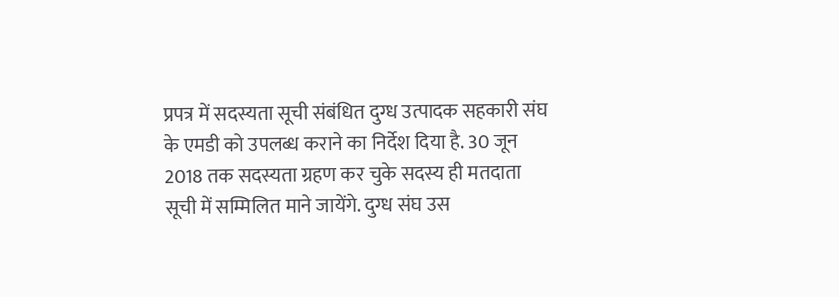प्रपत्र में सदस्यता सूची संबंधित दुग्ध उत्पादक सहकारी संघ के एमडी को उपलब्ध कराने का निर्देश दिया है. 30 जून 2018 तक सदस्यता ग्रहण कर चुके सदस्य ही मतदाता सूची में सम्मिलित माने जायेंगे. दुग्ध संघ उस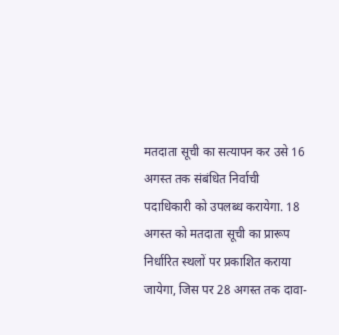मतदाता सूची का सत्यापन कर उसे 16 अगस्त तक संबंधित निर्वाची पदाधिकारी को उपलब्ध करायेगा. 18 अगस्त को मतदाता सूची का प्रारूप निर्धारित स्थलों पर प्रकाशित कराया जायेगा, जिस पर 28 अगस्त तक दावा-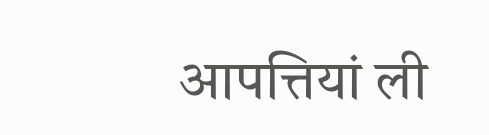आपत्तियां ली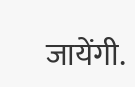जायेंगी.